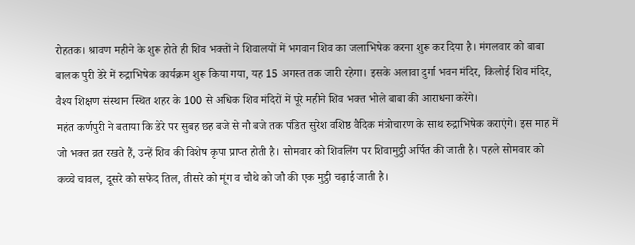रोहतक। श्रावण महीने के शुरू होते ही शिव भक्तों ने शिवालयों में भगवान शिव का जलाभिषेक करना शुरू कर दिया है। मंगलवार को बाबा बालक पुरी डेरे में रुद्राभिषेक कार्यक्रम शुरू किया गया, यह 15 अगस्त तक जारी रहेगा। इसके अलावा दुर्गा भवन मंदिर, किलोई शिव मंदिर, वैश्य शिक्षण संस्थान स्थित शहर के 100 से अधिक शिव मंदिरों में पूरे महीने शिव भक्त भोले बाबा की आराधना करेंगे।
महंत कर्णपुरी ने बताया कि डेरे पर सुबह छह बजे से नौ बजे तक पंडित सुरेश वशिष्ठ वैदिक मंत्रोचारण के साथ रुद्राभिषेक कराएंगे। इस माह में जो भक्त व्रत रखते हैं, उन्हें शिव की विशेष कृपा प्राप्त होती है। सोमवार को शिवलिंग पर शिवामुट्ठी अर्पित की जाती है। पहले सोमवार को कच्चे चावल, दूसरे को सफेद तिल, तीसरे को मूंग व चौथे को जौ की एक मुट्ठी चढ़ाई जाती है।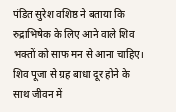पंडित सुरेश वशिष्ठ ने बताया कि रुद्राभिषेक के लिए आने वाले शिव भक्तों को साफ मन से आना चाहिए। शिव पूजा से ग्रह बाधा दूर होने के साथ जीवन में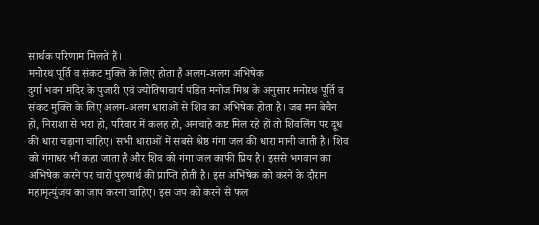सार्थक परिणाम मिलते हैं।
मनोरथ पूर्ति व संकट मुक्ति के लिए होता है अलग-अलग अभिषेक
दुर्गा भवन मंदिर के पुजारी एवं ज्योतिषाचार्य पंडित मनोज मिश्र के अनुसार मनोरथ पूर्ति व संकट मुक्ति के लिए अलग-अलग धाराओं से शिव का अभिषेक होता है। जब मन बेचैन हो, निराशा से भरा हो, परिवार में कलह हो, अनचाहे कष्ट मिल रहे हों तो शिवलिंग पर दूध की धारा चढ़ाना चाहिए। सभी धाराओं में सबसे श्रेष्ठ गंगा जल की धारा मानी जाती है। शिव को गंगाधर भी कहा जाता है और शिव को गंगा जल काफी प्रिय है। इससे भगवान का अभिषेक करने पर चारों पुरुषार्थ की प्राप्ति होती है। इस अभिषेक को करने के दौरान महामृत्युंजय का जाप करना चाहिए। इस जप को करने से फल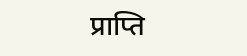प्राप्ति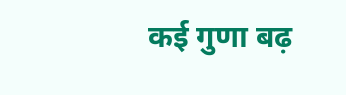कई गुणा बढ़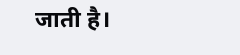जाती है।